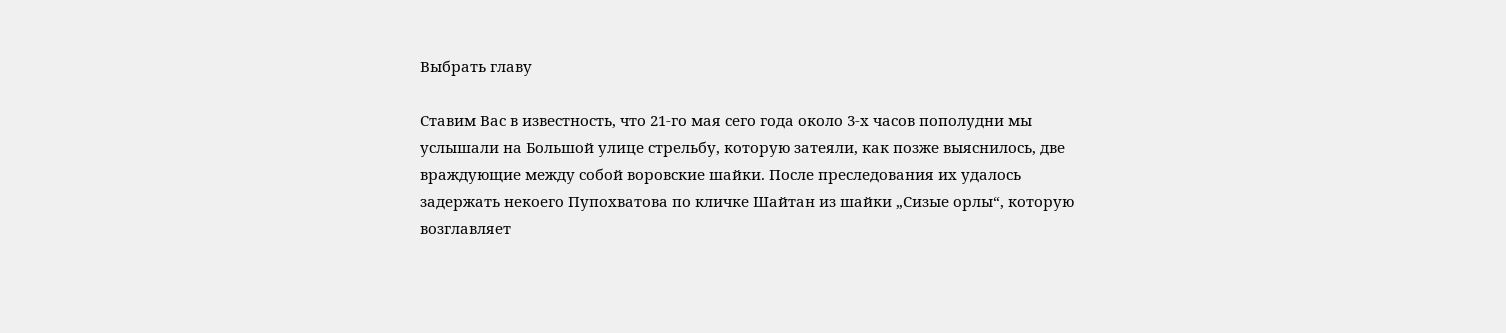Выбрать главу

Ставим Вас в известность, что 21-го мая сего года около 3-х часов пополудни мы услышали на Большой улице стрельбу, которую затеяли, как позже выяснилось, две враждующие между собой воровские шайки. После преследования их удалось задержать некоего Пупохватова по кличке Шайтан из шайки „Сизые орлы“, которую возглавляет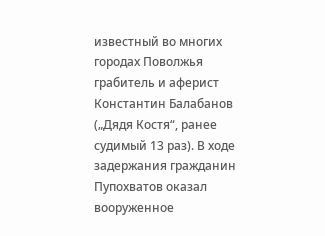известный во многих городах Поволжья грабитель и аферист Константин Балабанов („Дядя Костя“, ранее судимый 13 раз). В ходе задержания гражданин Пупохватов оказал вооруженное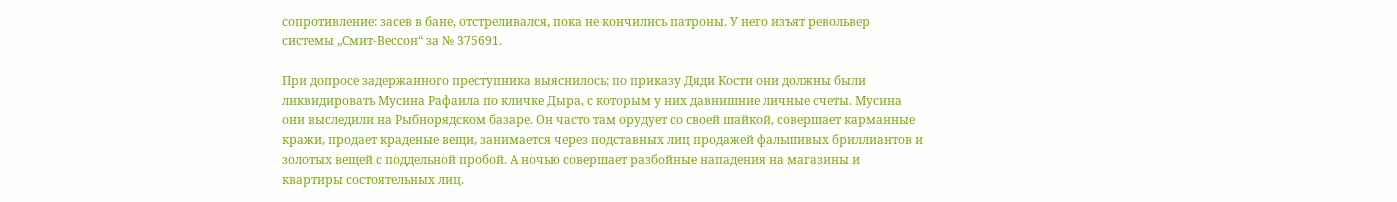сопротивление: засев в бане, отстреливался, пока не кончились патроны. У него изъят револьвер системы „Смит-Вессон“ за № 375691.

При допросе задержанного преступника выяснилось: по приказу Дяди Кости они должны были ликвидировать Мусина Рафаила по кличке Дыра, с которым у них давнишние личные счеты. Мусина они выследили на Рыбнорядском базаре. Он часто там орудует со своей шайкой, совершает карманные кражи, продает краденые вещи, занимается через подставных лиц продажей фальшивых бриллиантов и золотых вещей с поддельной пробой. А ночью совершает разбойные нападения на магазины и квартиры состоятельных лиц.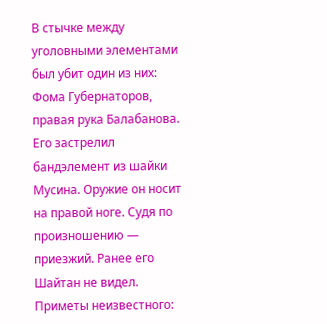В стычке между уголовными элементами был убит один из них: Фома Губернаторов, правая рука Балабанова. Его застрелил бандэлемент из шайки Мусина. Оружие он носит на правой ноге. Судя по произношению — приезжий. Ранее его Шайтан не видел. Приметы неизвестного: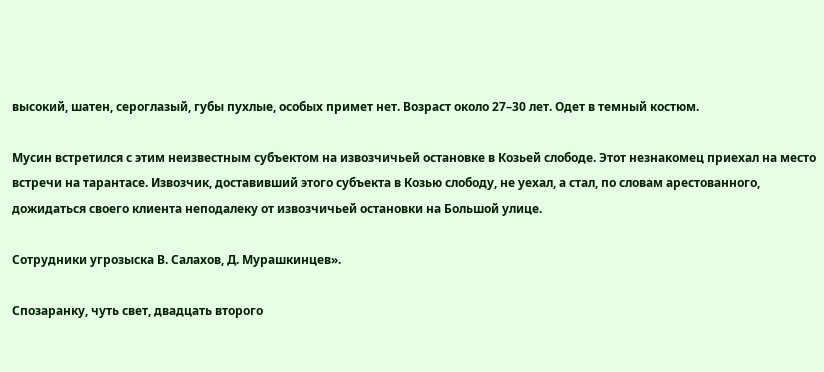высокий, шатен, сероглазый, губы пухлые, особых примет нет. Возраст около 27–30 лет. Одет в темный костюм.

Мусин встретился с этим неизвестным субъектом на извозчичьей остановке в Козьей слободе. Этот незнакомец приехал на место встречи на тарантасе. Извозчик, доставивший этого субъекта в Козью слободу, не уехал, а стал, по словам арестованного, дожидаться своего клиента неподалеку от извозчичьей остановки на Большой улице.

Сотрудники угрозыска В. Салахов, Д. Мурашкинцев».

Спозаранку, чуть свет, двадцать второго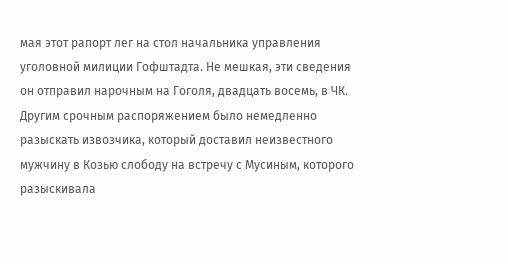мая этот рапорт лег на стол начальника управления уголовной милиции Гофштадта. Не мешкая, эти сведения он отправил нарочным на Гоголя, двадцать восемь, в ЧК. Другим срочным распоряжением было немедленно разыскать извозчика, который доставил неизвестного мужчину в Козью слободу на встречу с Мусиным, которого разыскивала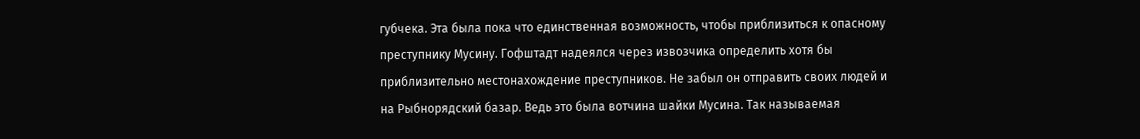губчека. Эта была пока что единственная возможность, чтобы приблизиться к опасному преступнику Мусину. Гофштадт надеялся через извозчика определить хотя бы приблизительно местонахождение преступников. Не забыл он отправить своих людей и на Рыбнорядский базар. Ведь это была вотчина шайки Мусина. Так называемая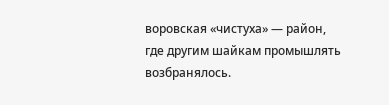воровская «чистуха» — район, где другим шайкам промышлять возбранялось.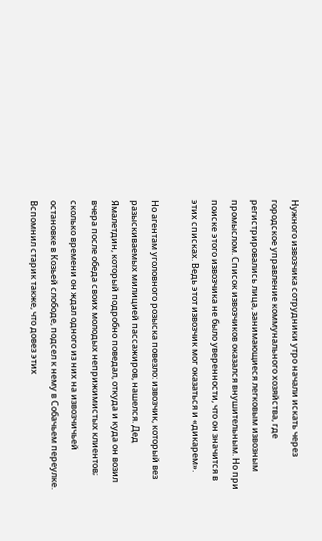Нужного извозчика сотрудники утро начали искать через городское управление коммунального хозяйства, где регистрировались лица, занимающиеся легковым извозным промыслом. Список извозчиков оказался внушительным. Но при поиске этого извозчика не было уверенности, что он значится в этих списках. Ведь этот извозчик мог оказаться и «дикарем».

Но агентам уголовного розыска повезло: извозчик, который вез разыскиваемых милицией пассажиров, нашелся. Дед Ямалетдин, который подробно поведал, откуда и куда он возил вчера после обеда своих молодых неприжимистых клиентов; сколько времени он ждал одного из них на извозчичьей остановке в Козьей слободе, подсел к нему в Собачьем переулке. Вспомнил старик также, что довез этих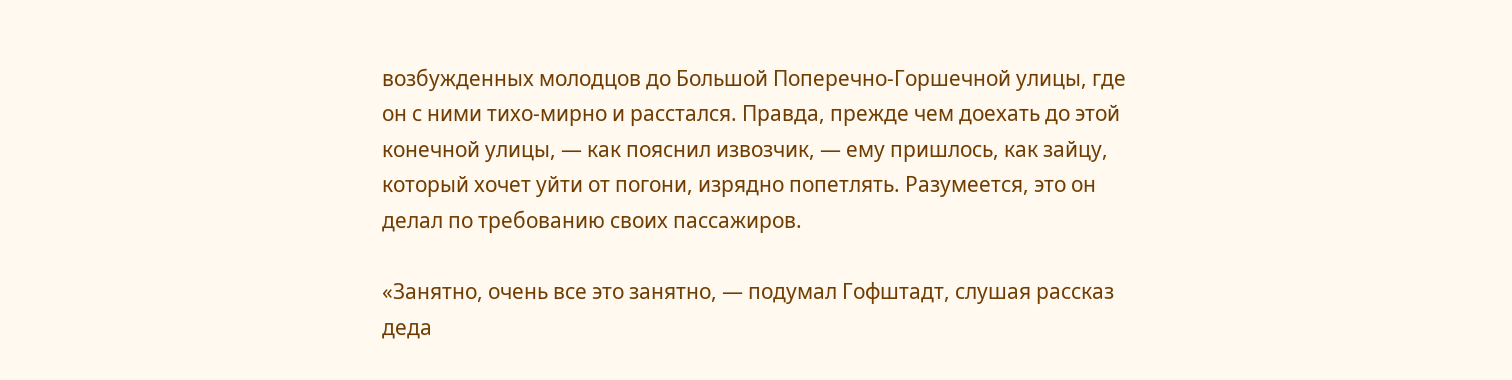возбужденных молодцов до Большой Поперечно-Горшечной улицы, где он с ними тихо-мирно и расстался. Правда, прежде чем доехать до этой конечной улицы, — как пояснил извозчик, — ему пришлось, как зайцу, который хочет уйти от погони, изрядно попетлять. Разумеется, это он делал по требованию своих пассажиров.

«Занятно, очень все это занятно, — подумал Гофштадт, слушая рассказ деда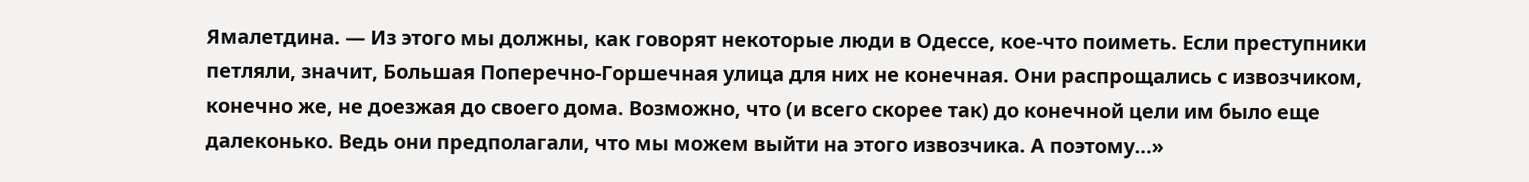Ямалетдина. — Из этого мы должны, как говорят некоторые люди в Одессе, кое-что поиметь. Если преступники петляли, значит, Большая Поперечно-Горшечная улица для них не конечная. Они распрощались с извозчиком, конечно же, не доезжая до своего дома. Возможно, что (и всего скорее так) до конечной цели им было еще далеконько. Ведь они предполагали, что мы можем выйти на этого извозчика. А поэтому…»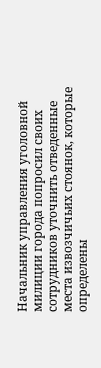Начальник управления уголовной милиции города попросил своих сотрудников уточнить отведенные места извозчичьих стоянок, которые определены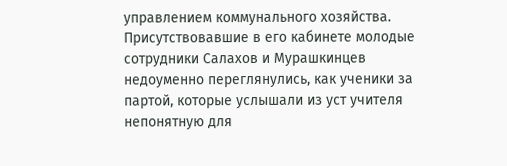управлением коммунального хозяйства. Присутствовавшие в его кабинете молодые сотрудники Салахов и Мурашкинцев недоуменно переглянулись, как ученики за партой, которые услышали из уст учителя непонятную для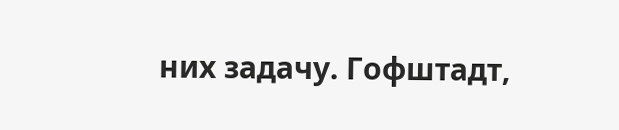них задачу. Гофштадт,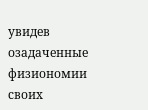увидев озадаченные физиономии своих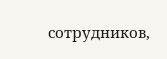сотрудников,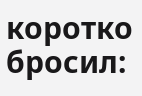коротко бросил: